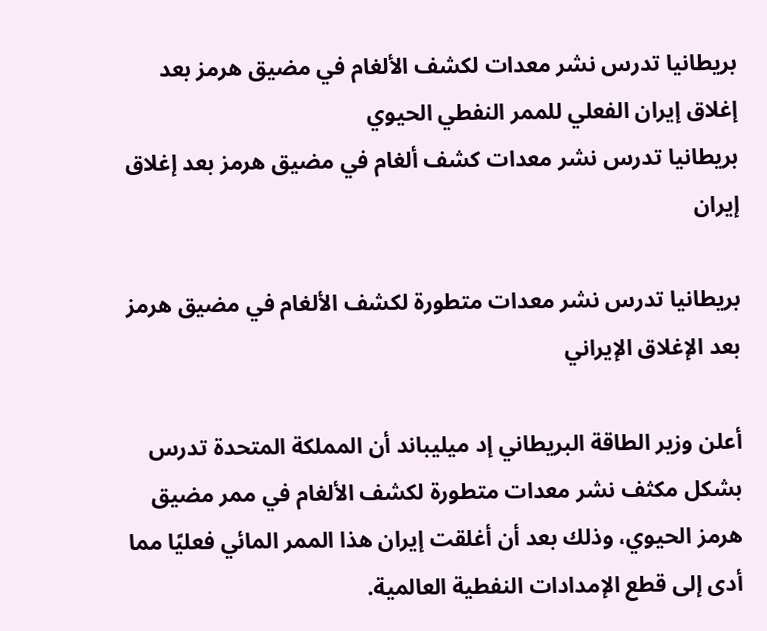بريطانيا تدرس نشر معدات لكشف الألغام في مضيق هرمز بعد إغلاق إيران الفعلي للممر النفطي الحيوي
بريطانيا تدرس نشر معدات كشف ألغام في مضيق هرمز بعد إغلاق إيران

بريطانيا تدرس نشر معدات متطورة لكشف الألغام في مضيق هرمز بعد الإغلاق الإيراني

أعلن وزير الطاقة البريطاني إد ميليباند أن المملكة المتحدة تدرس بشكل مكثف نشر معدات متطورة لكشف الألغام في ممر مضيق هرمز الحيوي، وذلك بعد أن أغلقت إيران هذا الممر المائي فعليًا مما أدى إلى قطع الإمدادات النفطية العالمية.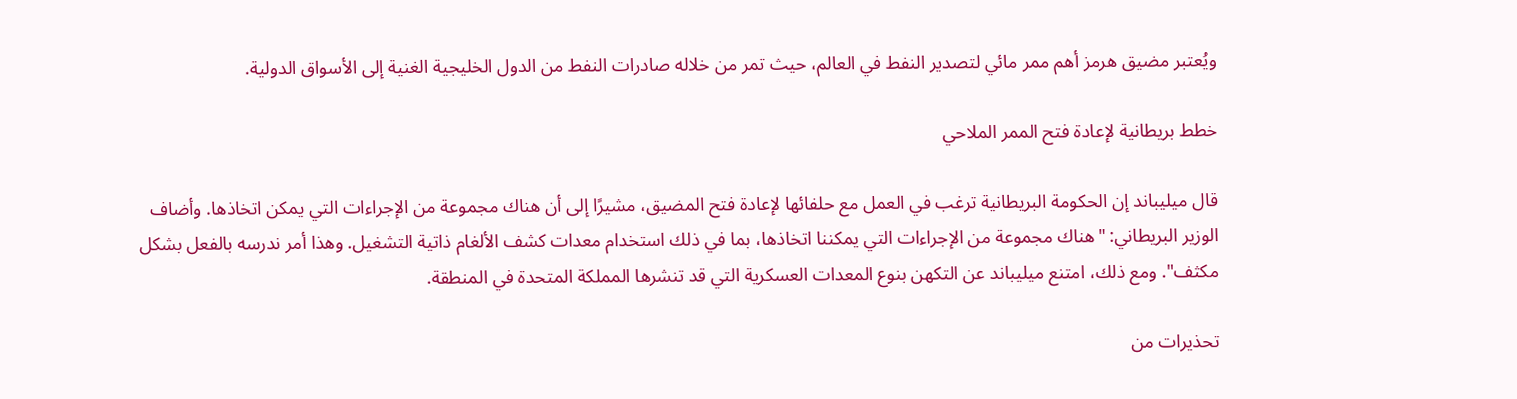ويُعتبر مضيق هرمز أهم ممر مائي لتصدير النفط في العالم، حيث تمر من خلاله صادرات النفط من الدول الخليجية الغنية إلى الأسواق الدولية.

خطط بريطانية لإعادة فتح الممر الملاحي

قال ميليباند إن الحكومة البريطانية ترغب في العمل مع حلفائها لإعادة فتح المضيق، مشيرًا إلى أن هناك مجموعة من الإجراءات التي يمكن اتخاذها. وأضاف الوزير البريطاني: "هناك مجموعة من الإجراءات التي يمكننا اتخاذها، بما في ذلك استخدام معدات كشف الألغام ذاتية التشغيل. وهذا أمر ندرسه بالفعل بشكل مكثف". ومع ذلك، امتنع ميليباند عن التكهن بنوع المعدات العسكرية التي قد تنشرها المملكة المتحدة في المنطقة.

تحذيرات من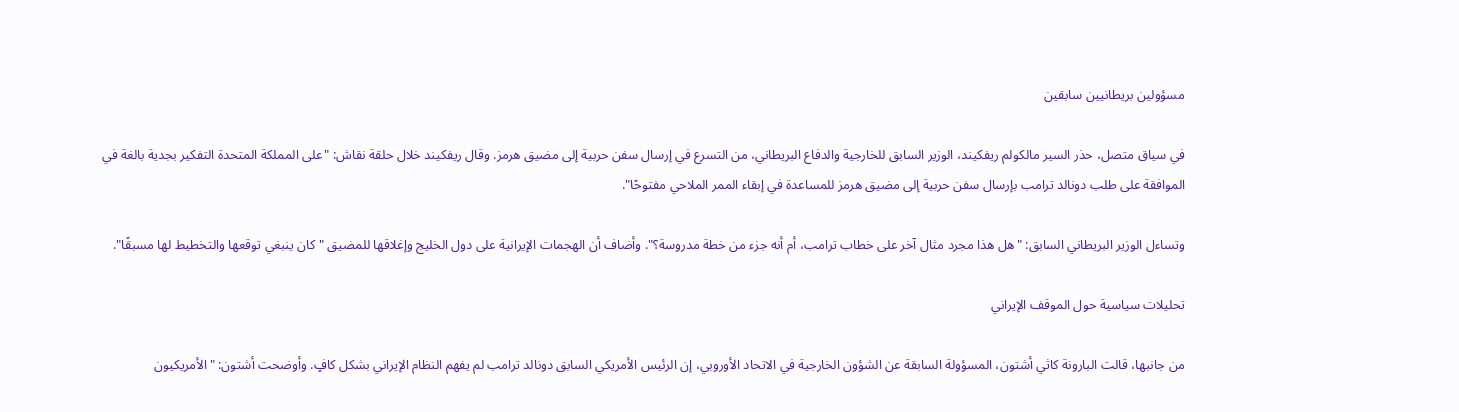مسؤولين بريطانيين سابقين

في سياق متصل، حذر السير مالكولم ريفكيند، الوزير السابق للخارجية والدفاع البريطاني، من التسرع في إرسال سفن حربية إلى مضيق هرمز. وقال ريفكيند خلال حلقة نقاش: "على المملكة المتحدة التفكير بجدية بالغة في الموافقة على طلب دونالد ترامب بإرسال سفن حربية إلى مضيق هرمز للمساعدة في إبقاء الممر الملاحي مفتوحًا".

وتساءل الوزير البريطاني السابق: "هل هذا مجرد مثال آخر على خطاب ترامب، أم أنه جزء من خطة مدروسة؟". وأضاف أن الهجمات الإيرانية على دول الخليج وإغلاقها للمضيق "كان ينبغي توقعها والتخطيط لها مسبقًا".

تحليلات سياسية حول الموقف الإيراني

من جانبها، قالت البارونة كاثي أشتون، المسؤولة السابقة عن الشؤون الخارجية في الاتحاد الأوروبي، إن الرئيس الأمريكي السابق دونالد ترامب لم يفهم النظام الإيراني بشكل كافٍ. وأوضحت أشتون: "الأمريكيون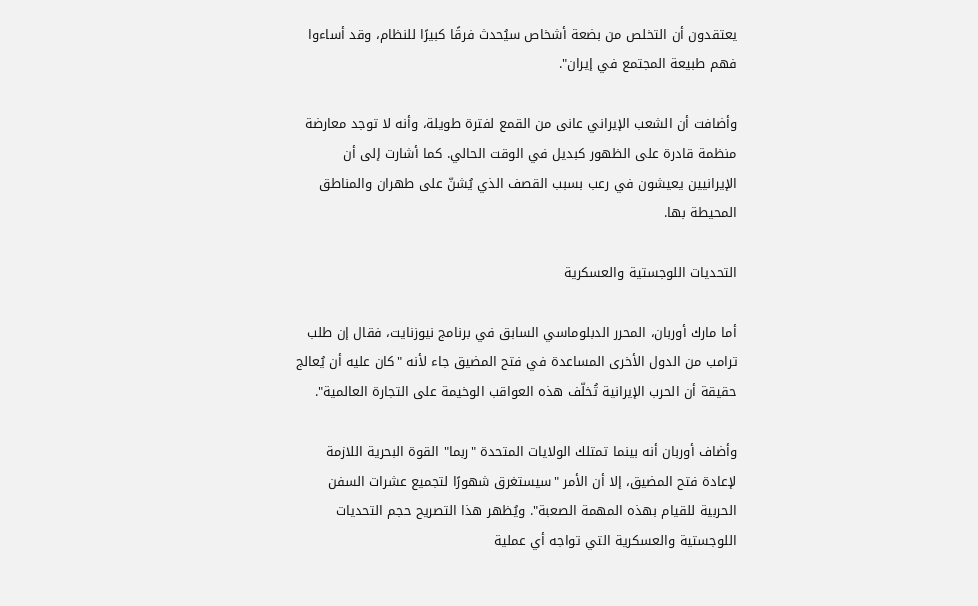يعتقدون أن التخلص من بضعة أشخاص سيُحدث فرقًا كبيرًا للنظام، وقد أساءوا فهم طبيعة المجتمع في إيران".

وأضافت أن الشعب الإيراني عانى من القمع لفترة طويلة، وأنه لا توجد معارضة منظمة قادرة على الظهور كبديل في الوقت الحالي. كما أشارت إلى أن الإيرانيين يعيشون في رعب بسبب القصف الذي يُشنّ على طهران والمناطق المحيطة بها.

التحديات اللوجستية والعسكرية

أما مارك أوربان، المحرر الدبلوماسي السابق في برنامج نيوزنايت، فقال إن طلب ترامب من الدول الأخرى المساعدة في فتح المضيق جاء لأنه "كان عليه أن يُعالج حقيقة أن الحرب الإيرانية تُخلّف هذه العواقب الوخيمة على التجارة العالمية".

وأضاف أوربان أنه بينما تمتلك الولايات المتحدة "ربما" القوة البحرية اللازمة لإعادة فتح المضيق، إلا أن الأمر "سيستغرق شهورًا لتجميع عشرات السفن الحربية للقيام بهذه المهمة الصعبة". ويُظهر هذا التصريح حجم التحديات اللوجستية والعسكرية التي تواجه أي عملية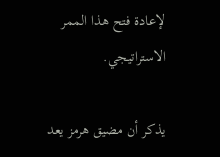لإعادة فتح هذا الممر الاستراتيجي.

يذكر أن مضيق هرمز يعد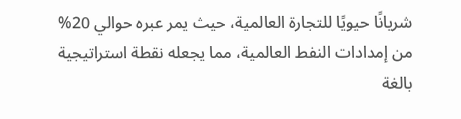شريانًا حيويًا للتجارة العالمية، حيث يمر عبره حوالي 20% من إمدادات النفط العالمية، مما يجعله نقطة استراتيجية بالغة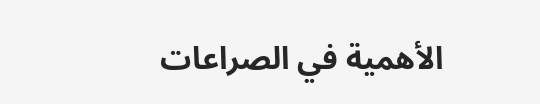الأهمية في الصراعات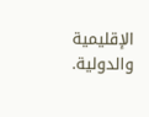الإقليمية والدولية.